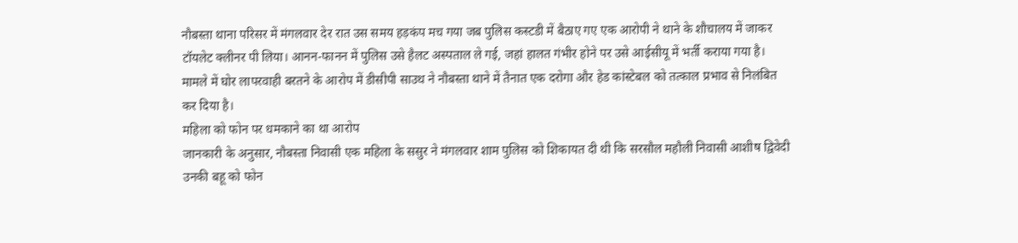नौबस्ता थाना परिसर में मंगलवार देर रात उस समय हड़कंप मच गया जब पुलिस कस्टडी में बैठाए गए एक आरोपी ने थाने के शौचालय में जाकर टॉयलेट क्लीनर पी लिया। आनन-फानन में पुलिस उसे हैलट अस्पताल ले गई, जहां हालत गंभीर होने पर उसे आईसीयू में भर्ती कराया गया है। मामले में घोर लापरवाही बरतने के आरोप में डीसीपी साउथ ने नौबस्ता थाने में तैनात एक दरोगा और हेड कांस्टेबल को तत्काल प्रभाव से निलंबित कर दिया है।
महिला को फोन पर धमकाने का था आरोप
जानकारी के अनुसार, नौबस्ता निवासी एक महिला के ससुर ने मंगलवार शाम पुलिस को शिकायत दी थी कि सरसौल महौली निवासी आशीष द्विवेदी उनकी बहू को फोन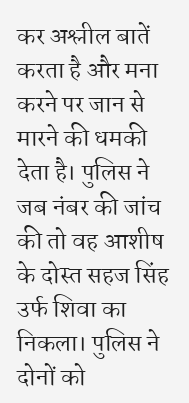कर अश्लील बातें करता है और मना करने पर जान से मारने की धमकी देता है। पुलिस ने जब नंबर की जांच की तो वह आशीष के दोस्त सहज सिंह उर्फ शिवा का निकला। पुलिस ने दोनों को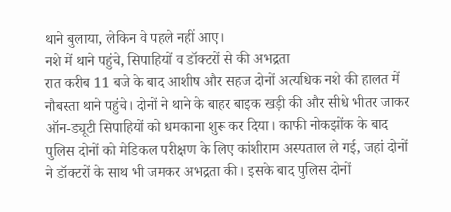थाने बुलाया, लेकिन वे पहले नहीं आए।
नशे में थाने पहुंचे, सिपाहियों व डॉक्टरों से की अभद्रता
रात करीब 11 बजे के बाद आशीष और सहज दोनों अत्यधिक नशे की हालत में नौबस्ता थाने पहुंचे। दोनों ने थाने के बाहर बाइक खड़ी की और सीधे भीतर जाकर ऑन-ड्यूटी सिपाहियों को धमकाना शुरू कर दिया। काफी नोकझोंक के बाद पुलिस दोनों को मेडिकल परीक्षण के लिए कांशीराम अस्पताल ले गई, जहां दोनों ने डॉक्टरों के साथ भी जमकर अभद्रता की। इसके बाद पुलिस दोनों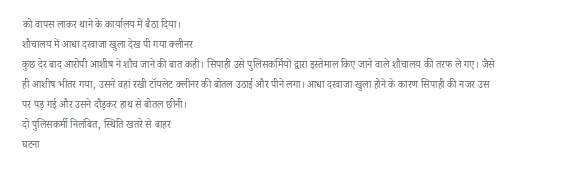को वापस लाकर थाने के कार्यालय में बैठा दिया।
शौचालय में आधा दरवाजा खुला देख पी गया क्लीनर
कुछ देर बाद आरोपी आशीष ने शौच जाने की बात कही। सिपाही उसे पुलिसकर्मियों द्वारा इस्तेमाल किए जाने वाले शौचालय की तरफ ले गए। जैसे ही आशीष भीतर गया, उसने वहां रखी टॉयलेट क्लीनर की बोतल उठाई और पीने लगा। आधा दरवाजा खुला होने के कारण सिपाही की नजर उस पर पड़ गई और उसने दौड़कर हाथ से बोतल छीनी।
दो पुलिसकर्मी निलंबित, स्थिति खतरे से बाहर
घटना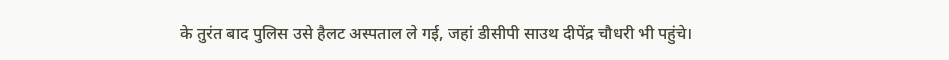के तुरंत बाद पुलिस उसे हैलट अस्पताल ले गई, जहां डीसीपी साउथ दीपेंद्र चौधरी भी पहुंचे।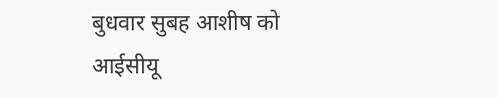बुधवार सुबह आशीष को आईसीयू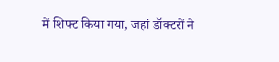में शिफ्ट किया गया, जहां डॉक्टरों ने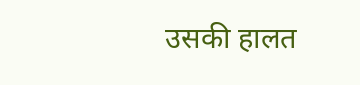उसकी हालत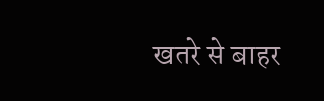खतरे से बाहर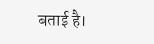बताई है।